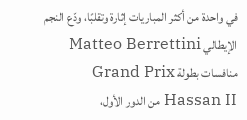في واحدة من أكثر المباريات إثارة وتقلبًا، ودّع النجم الإيطالي Matteo Berrettini منافسات بطولة Grand Prix Hassan II من الدور الأول،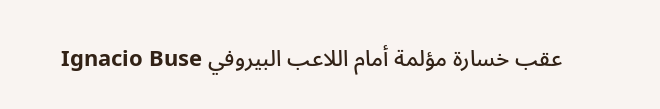عقب خسارة مؤلمة أمام اللاعب البيروفي Ignacio Buse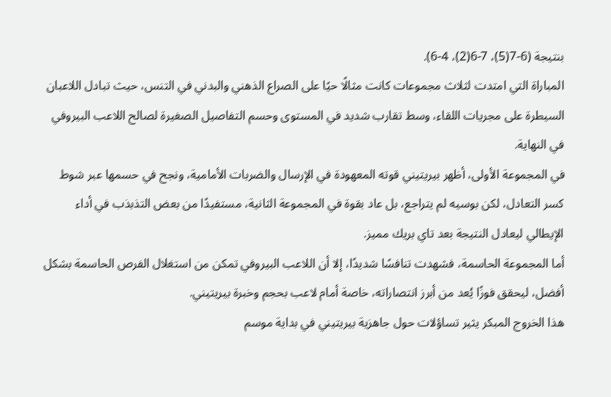بنتيجة (6-7(5)، 7-6(2)، 4-6).
المباراة التي امتدت لثلاث مجموعات كانت مثالًا حيًا على الصراع الذهني والبدني في التنس، حيث تبادل اللاعبان السيطرة على مجريات اللقاء، وسط تقارب شديد في المستوى وحسم التفاصيل الصغيرة لصالح اللاعب البيروفي في النهاية.
في المجموعة الأولى، أظهر بيريتيني قوته المعهودة في الإرسال والضربات الأمامية، ونجح في حسمها عبر شوط كسر التعادل، لكن بوسيه لم يتراجع، بل عاد بقوة في المجموعة الثانية، مستفيدًا من بعض التذبذب في أداء الإيطالي ليعادل النتيجة بعد تاي بريك مميز.
أما المجموعة الحاسمة، فشهدت تنافسًا شديدًا، إلا أن اللاعب البيروفي تمكن من استغلال الفرص الحاسمة بشكل أفضل، ليحقق فوزًا يُعد من أبرز انتصاراته، خاصة أمام لاعب بحجم وخبرة بيريتيني.
هذا الخروج المبكر يثير تساؤلات حول جاهزية بيريتيني في بداية موسم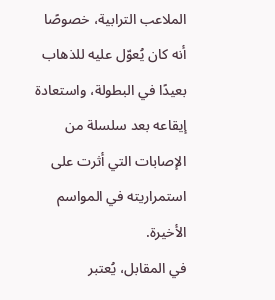الملاعب الترابية، خصوصًا أنه كان يُعوّل عليه للذهاب بعيدًا في البطولة، واستعادة إيقاعه بعد سلسلة من الإصابات التي أثرت على استمراريته في المواسم الأخيرة.
في المقابل، يُعتبر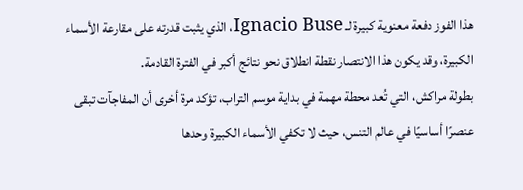هذا الفوز دفعة معنوية كبيرة لـ Ignacio Buse، الذي يثبت قدرته على مقارعة الأسماء الكبيرة، وقد يكون هذا الانتصار نقطة انطلاق نحو نتائج أكبر في الفترة القادمة.
بطولة مراكش، التي تُعد محطة مهمة في بداية موسم التراب، تؤكد مرة أخرى أن المفاجآت تبقى عنصرًا أساسيًا في عالم التنس، حيث لا تكفي الأسماء الكبيرة وحدها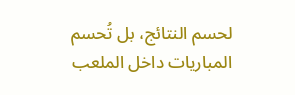لحسم النتائج، بل تُحسم المباريات داخل الملعب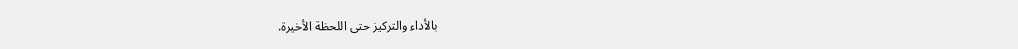بالأداء والتركيز حتى اللحظة الأخيرة.